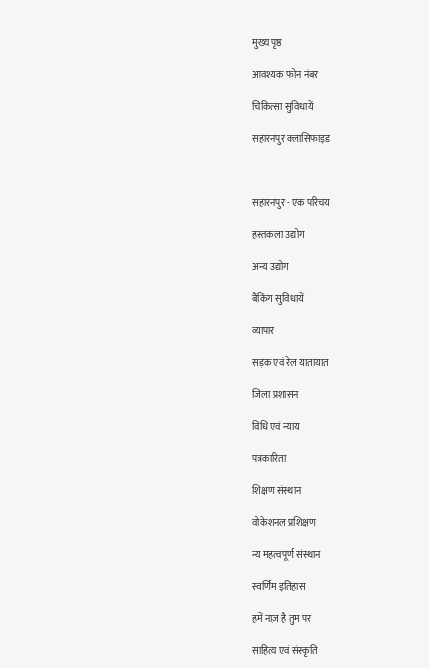मुख्य पृष्ठ

आवश्यक फोन नंबर

चिकित्सा सुविधायें

सहारनपुर क्लासिफाइड



सहारनपुर - एक परिचय

हस्तकला उद्योग

अन्य उद्योग

बैंकिंग सुविधायें

व्यापार

सड़क एवं रेल यातायात

जिला प्रशासन

विधि एवं न्याय

पत्रकारिता

शिक्षण संस्थान

वोकेशनल प्रशिक्षण

न्य महत्वपूर्ण संस्थान

स्वर्णिम इतिहास

हमें नाज़ है तुम पर

साहित्य एवं संस्कृति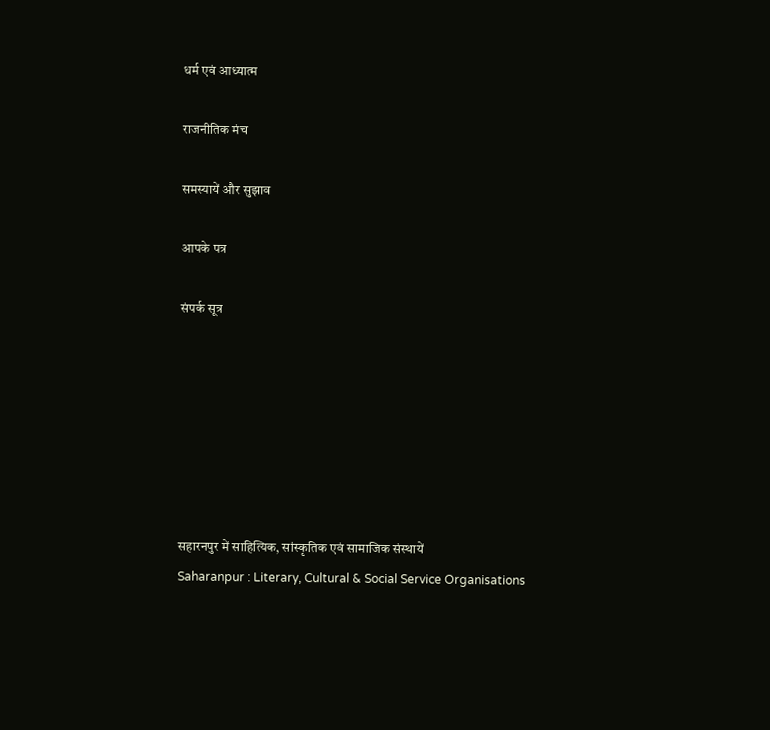धर्म एवं आध्यात्म

राजनीतिक मंच

समस्यायें और सुझाव

आपके पत्र

संपर्क सूत्र







सहारनपुर में साहित्यिक, सांस्कृतिक एवं सामाजिक संस्थायें
Saharanpur : Literary, Cultural & Social Service Organisations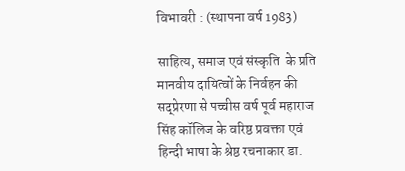विभावरी : (स्थापना वर्ष 1983)

साहित्य, समाज एवं संस्कृति  के प्रति मानवीय दायित्वों के निर्वहन की सद्प्रेरणा से पच्चीस वर्ष पूर्व महाराज सिंह कॉलिज के वरिष्ठ प्रवक्ता एवं हिन्दी भाषा के श्रेष्ठ रचनाकार डा.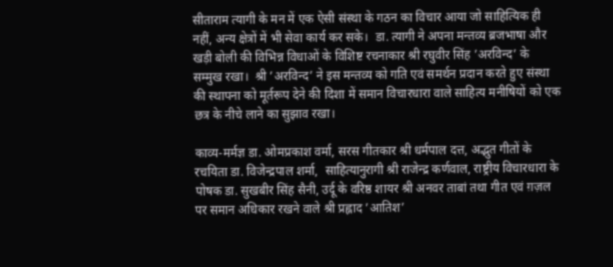सीताराम त्यागी के मन में एक ऐसी संस्था के गठन का विचार आया जो साहित्यिक ही नहीं, अन्य क्षेत्रों में भी सेवा कार्य कर सके।  डा. त्यागी ने अपना मन्तव्य ब्रजभाषा और खड़ी बोली की विभिन्न विधाओं के विशिष्ट रचनाकार श्री रघुवीर सिंह ’अरविन्द’ के सम्मुख रखा।  श्री ’अरविन्द’ ने इस मन्तव्य को गति एवं समर्थन प्रदान करते हुए संस्था की स्थापना को मूर्तरूप देने की दिशा में समान विचारधारा वाले साहित्य मनीषियों को एक छत्र के नीचे लाने का सुझाव रखा।

काव्य-मर्मज्ञ डा. ओमप्रकाश वर्मा, सरस गीतकार श्री धर्मपाल दत्त, अद्भुत गीतों के रचयिता डा. विजेन्द्रपाल शर्मा,  साहित्यानुरागी श्री राजेन्द्र कर्णवाल, राष्ट्रीय विचारधारा के पोषक डा. सुखबीर सिंह सैनी, उर्दू के वरिष्ठ शायर श्री अनवर ताबां तथा गीत एवं ग़ज़ल पर समान अधिकार रखने वाले श्री प्रह्लाद ’आतिश’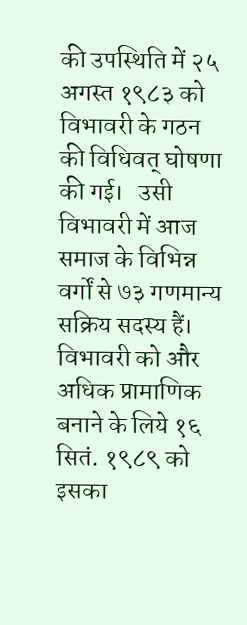की उपस्थिति में २५ अगस्त १९८३ को विभावरी के गठन की विधिवत्‌ घोषणा की गई।   उसी विभावरी में आज समाज के विभिन्न वर्गों से ७३ गणमान्य सक्रिय सदस्य हैं।  विभावरी को और अधिक प्रामाणिक बनाने के लिये १६ सितं. १९८९ को इसका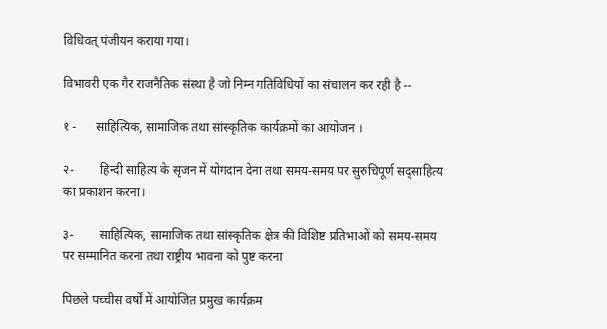विधिवत्‌ पंजीयन कराया गया।

विभावरी एक गैर राजनैतिक संस्था है जो निम्न गतिविधियों का संचालन कर रही है --

१ -      साहित्यिक, सामाजिक तथा सांस्कृतिक कार्यक्रमों का आयोजन ।

२-        हिन्दी साहित्य के सृजन में योगदान देना तथा समय-समय पर सुरुचिपूर्ण सद्साहित्य का प्रकाशन करना।

३-        साहित्यिक, सामाजिक तथा सांस्कृतिक क्षेत्र की विशिष्ट प्रतिभाओं को समय-समय पर सम्मानित करना तथा राष्ट्रीय भावना को पुष्ट करना

पिछले पच्चीस वर्षों में आयोजित प्रमुख कार्यक्रम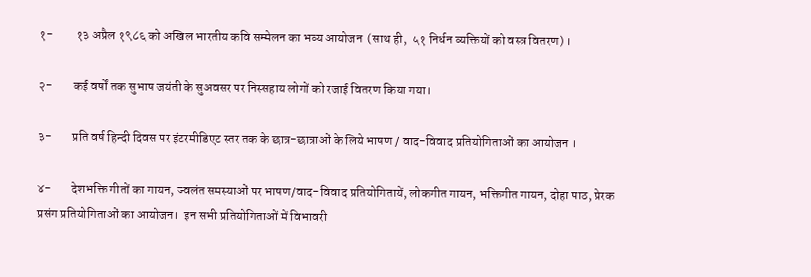१-         १३ अप्रैल १९८६ को अखिल भारतीय कवि सम्मेलन का भव्य आयोजन  (साथ ही,  ५१ निर्धन व्यक्तियों को वस्त्र वितरण) ।

२-        कई वर्षों तक सुभाष जयंती के सुअवसर पर निस्सहाय लोगों को रजाई वितरण किया गया।

३-        प्रति वर्ष हिन्दी दिवस पर इंटरमीडिएट स्तर तक के छात्र-छात्राओं के लिये भाषण / वाद-विवाद प्रतियोगिताओं का आयोजन ।

४-        देशभक्ति गीतों का गायन, ज्वलंत समस्याओं पर भाषण/वाद-विवाद प्रतियोगितायें, लोकगीत गायन, भक्तिगीत गायन, दोहा पाठ, प्रेरक प्रसंग प्रतियोगिताओं का आयोजन।  इन सभी प्रतियोगिताओं में विभावरी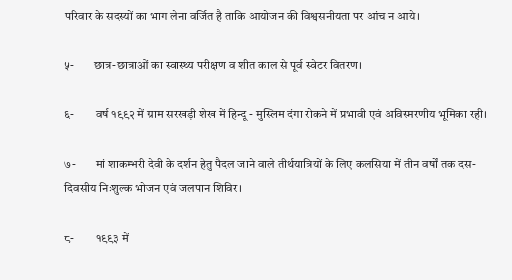परिवार के सदस्यों का भाग लेना वर्जित है ताकि आयोजन की विश्वसनीयता पर आंच न आये।

५-        छात्र-छात्राओं का स्वास्थ्य परीक्षण व शीत काल से पूर्व स्वेटर वितरण।

६-         वर्ष १९९२ में ग्राम सरखड़ी शेख में हिन्दू - मुस्लिम दंगा रोकने में प्रभावी एवं अविस्मरणीय भूमिका रही।

७-        मां शाकम्भरी देवी के दर्शन हेतु पैदल जाने वाले तीर्थयात्रियों के लिए कलसिया में तीन वर्षों तक दस-दिवसीय निःशुल्क भोजन एवं जलपान शिविर।

८-         १९९३ में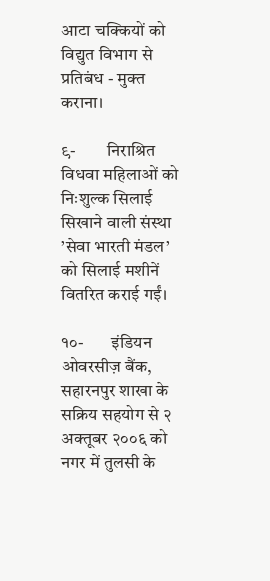आटा चक्कियों को विद्युत विभाग से प्रतिबंध - मुक्त कराना।

९-         निराश्रित विधवा महिलाओं को निःशुल्क सिलाई सिखाने वाली संस्था ’सेवा भारती मंडल’  को सिलाई मशीनें वितरित कराई गईं।

१०-        इंडियन ओवरसीज़ बैंक, सहारनपुर शाखा के सक्रिय सहयोग से २ अक्तूबर २००६ को नगर में तुलसी के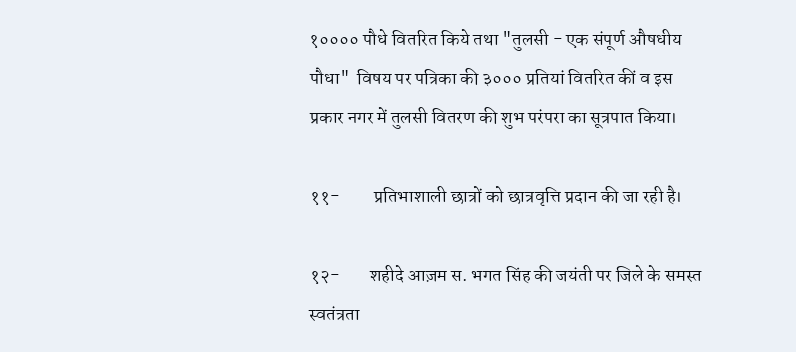१०००० पौधे वितरित किये तथा "तुलसी - एक संपूर्ण औषधीय पौधा"  विषय पर पत्रिका की ३००० प्रतियां वितरित कीं व इस प्रकार नगर में तुलसी वितरण की शुभ परंपरा का सूत्रपात किया।

११-         प्रतिभाशाली छात्रों को छात्रवृत्ति प्रदान की जा रही है।

१२-        शहीदे आज़म स. भगत सिंह की जयंती पर जिले के समस्त स्वतंत्रता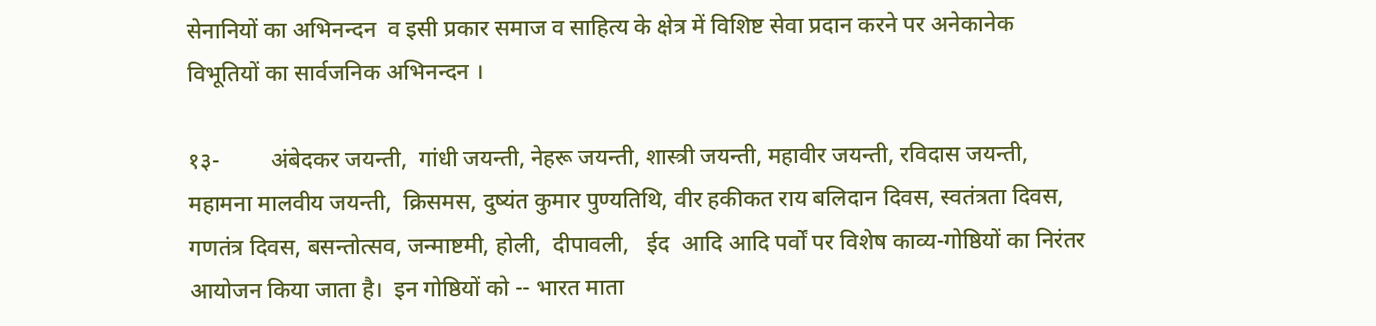सेनानियों का अभिनन्दन  व इसी प्रकार समाज व साहित्य के क्षेत्र में विशिष्ट सेवा प्रदान करने पर अनेकानेक विभूतियों का सार्वजनिक अभिनन्दन ।

१३-         अंबेदकर जयन्ती,  गांधी जयन्ती, नेहरू जयन्ती, शास्त्री जयन्ती, महावीर जयन्ती, रविदास जयन्ती, महामना मालवीय जयन्ती,  क्रिसमस, दुष्यंत कुमार पुण्यतिथि, वीर हकीकत राय बलिदान दिवस, स्वतंत्रता दिवस, गणतंत्र दिवस, बसन्तोत्सव, जन्माष्टमी, होली,  दीपावली,   ईद  आदि आदि पर्वों पर विशेष काव्य-गोष्ठियों का निरंतर आयोजन किया जाता है।  इन गोष्ठियों को -- भारत माता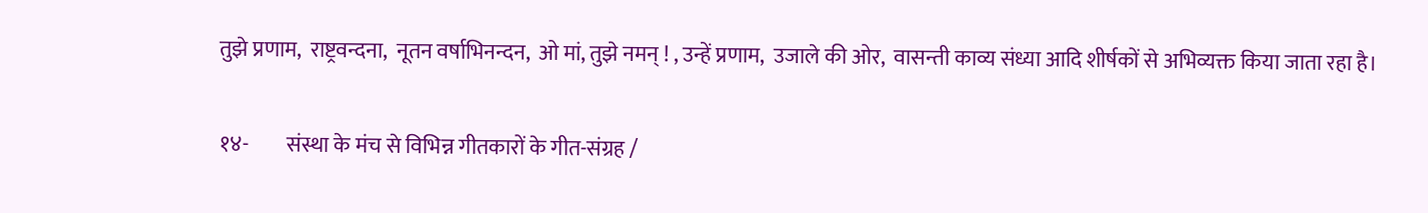तुझे प्रणाम,  राष्ट्रवन्दना,  नूतन वर्षाभिनन्दन,  ओ मां, तुझे नमन्‌ ! , उन्हें प्रणाम,  उजाले की ओर,  वासन्ती काव्य संध्या आदि शीर्षकों से अभिव्यक्त किया जाता रहा है।

१४-         संस्था के मंच से विभिन्न गीतकारों के गीत-संग्रह /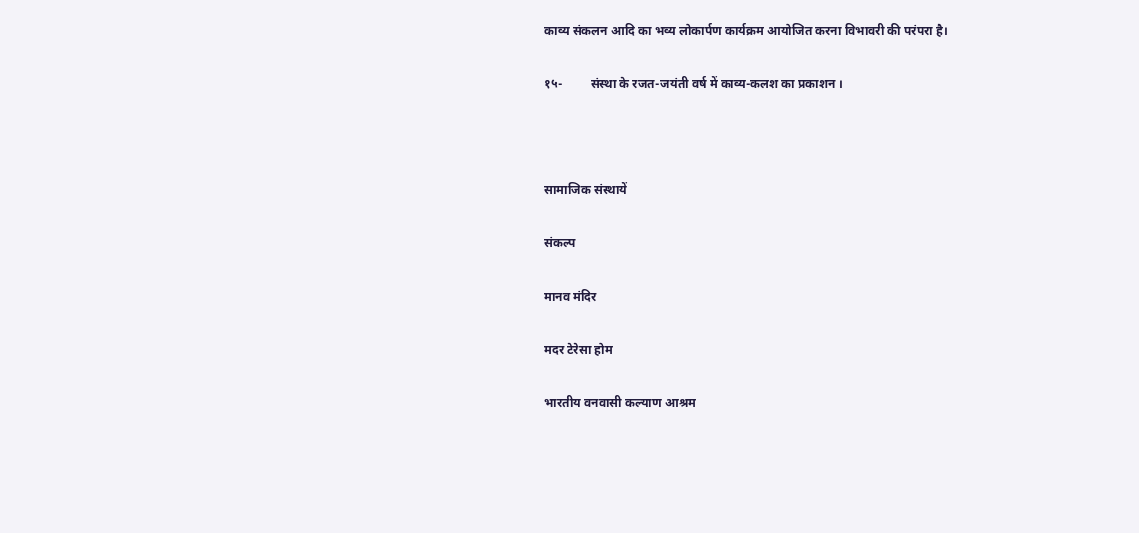काव्य संकलन आदि का भव्य लोकार्पण कार्यक्रम आयोजित करना विभावरी की परंपरा है।

१५-         संस्था के रजत-जयंती वर्ष में काव्य-कलश का प्रकाशन ।



सामाजिक संस्थायें

संकल्प

मानव मंदिर

मदर टेरेसा होम

भारतीय वनवासी कल्याण आश्रम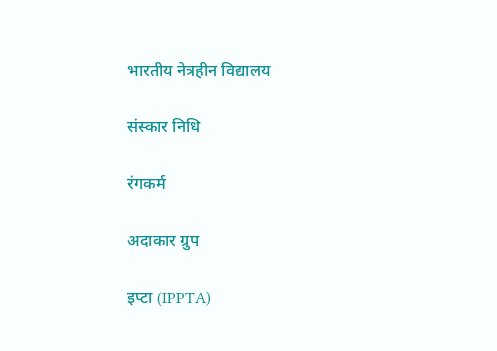भारतीय नेत्रहीन विद्यालय

संस्कार निधि

रंगकर्म

अदाकार ग्रुप

इप्टा (IPPTA)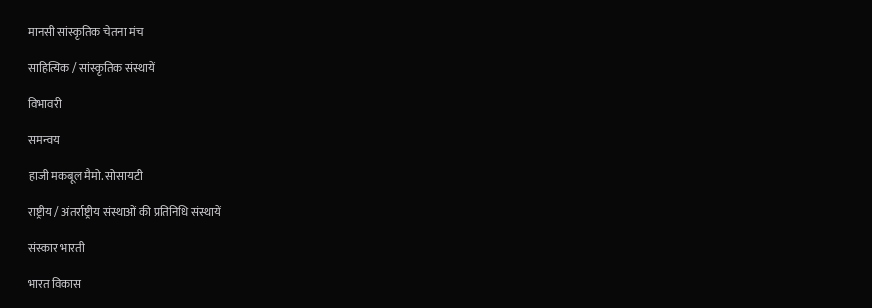मानसी सांस्कृतिक चेतना मंच

साहित्यिक / सांस्कृतिक संस्थायें

विभावरी

समन्वय

हाजी मकबूल मैमो. सोसायटी

राष्ट्रीय / अंतर्राष्ट्रीय संस्थाओं की प्रतिनिधि संस्थायें

संस्कार भारती

भारत विकास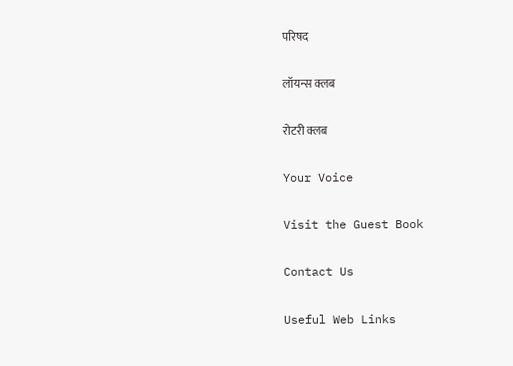परिषद‌

लॉयन्स क्लब

रोटरी क्लब

Your Voice

Visit the Guest Book

Contact Us

Useful Web Links